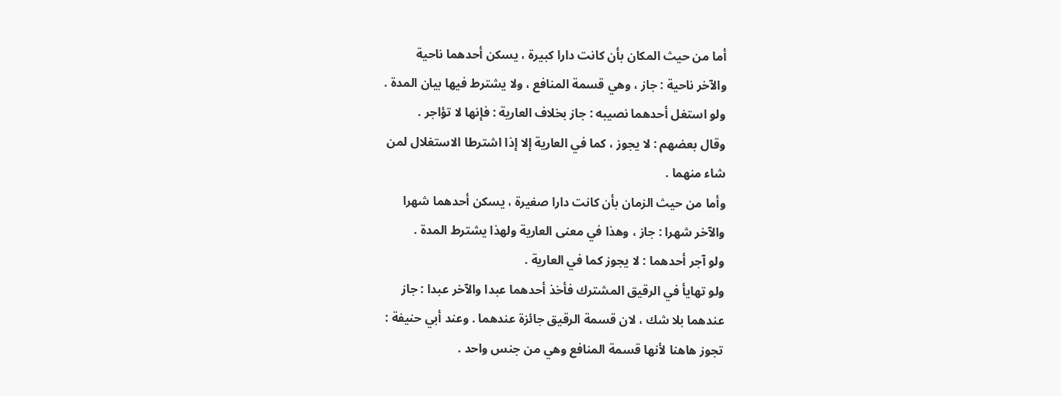أما من حيث المكان بأن كانت دارا كبيرة ، يسكن أحدهما ناحية
والآخر ناحية : جاز ، وهي قسمة المنافع ، ولا يشترط فيها بيان المدة .
ولو استغل أحدهما نصيبه : جاز بخلاف العارية : فإنها لا تؤاجر .
وقال بعضهم : لا يجوز ، كما في العارية إلا إذا اشترطا الاستغلال لمن
شاء منهما .
وأما من حيث الزمان بأن كانت دارا صغيرة ، يسكن أحدهما شهرا
والآخر شهرا : جاز ، وهذا في معنى العارية ولهذا يشترط المدة .
ولو آجر أحدهما : لا يجوز كما في العارية .
ولو تهايأ في الرقيق المشترك فأخذ أحدهما عبدا والآخر عبدا : جاز
عندهما بلا شك ، لان قسمة الرقيق جائزة عندهما . وعند أبي حنيفة :
تجوز هاهنا لأنها قسمة المنافع وهي من جنس واحد .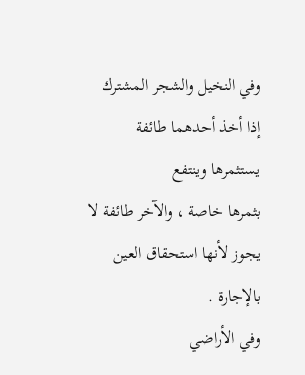وفي النخيل والشجر المشترك إذا أخذ أحدهما طائفة يستثمرها وينتفع
بثمرها خاصة ، والآخر طائفة لا يجوز لأنها استحقاق العين بالإجارة .
وفي الأراضي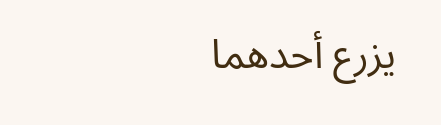يزرع أحدهما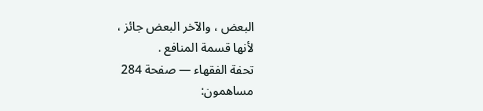البعض ، والآخر البعض جائز ،
لأنها قسمة المنافع .
تحفة الفقهاء — صفحة 284
مساهمون: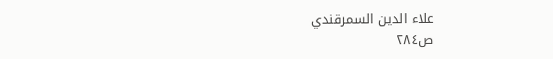علاء الدين السمرقندي
ص٢٨٤